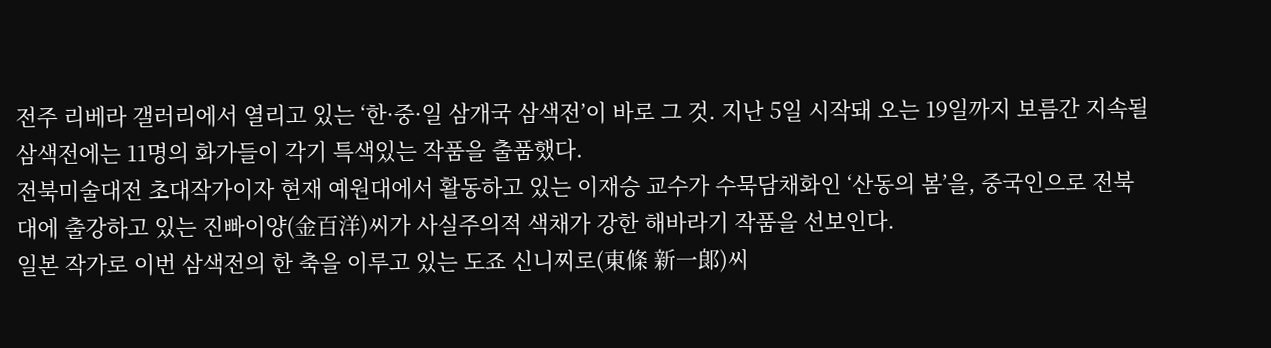전주 리베라 갤러리에서 열리고 있는 ‘한·중·일 삼개국 삼색전’이 바로 그 것. 지난 5일 시작돼 오는 19일까지 보름간 지속될 삼색전에는 11명의 화가들이 각기 특색있는 작품을 출품했다.
전북미술대전 초대작가이자 현재 예원대에서 활동하고 있는 이재승 교수가 수묵담채화인 ‘산동의 봄’을, 중국인으로 전북대에 출강하고 있는 진빠이양(金百洋)씨가 사실주의적 색채가 강한 해바라기 작품을 선보인다.
일본 작가로 이번 삼색전의 한 축을 이루고 있는 도죠 신니찌로(東條 新一郞)씨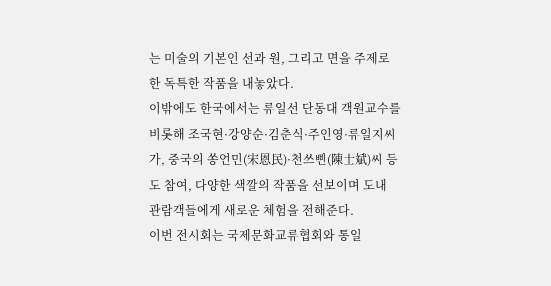는 미술의 기본인 선과 원, 그리고 면을 주제로 한 독특한 작품을 내놓았다.
이밖에도 한국에서는 류일선 단동대 객원교수를 비롯해 조국현·강양순·김춘식·주인영·류일지씨가, 중국의 쏭언민(宋恩民)·천쓰삔(陳士斌)씨 등도 참여, 다양한 색깔의 작품을 선보이며 도내 관람객들에게 새로운 체험을 전해준다.
이번 전시회는 국제문화교류협회와 통일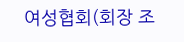여성협회(회장 조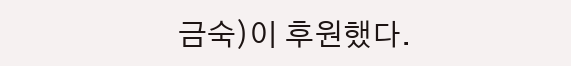금숙)이 후원했다.